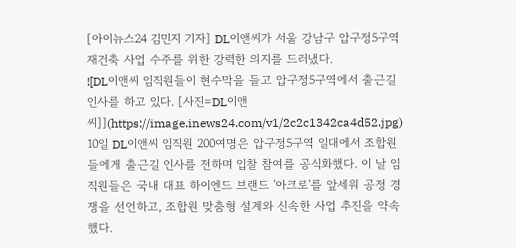[아이뉴스24 김민지 기자] DL이앤씨가 서울 강남구 압구정5구역 재건축 사업 수주를 위한 강력한 의지를 드러냈다.
![DL이앤씨 임직원들이 현수막을 들고 압구정5구역에서 출근길 인사를 하고 있다. [사진=DL이앤씨]](https://image.inews24.com/v1/2c2c1342ca4d52.jpg)
10일 DL이앤씨 임직원 200여명은 압구정5구역 일대에서 조합원들에게 출근길 인사를 전하며 입찰 참여를 공식화했다. 이 날 임직원들은 국내 대표 하이엔드 브랜드 '아크로'를 앞세워 공정 경쟁을 선언하고, 조합원 맞춤형 설계와 신속한 사업 추진을 약속했다.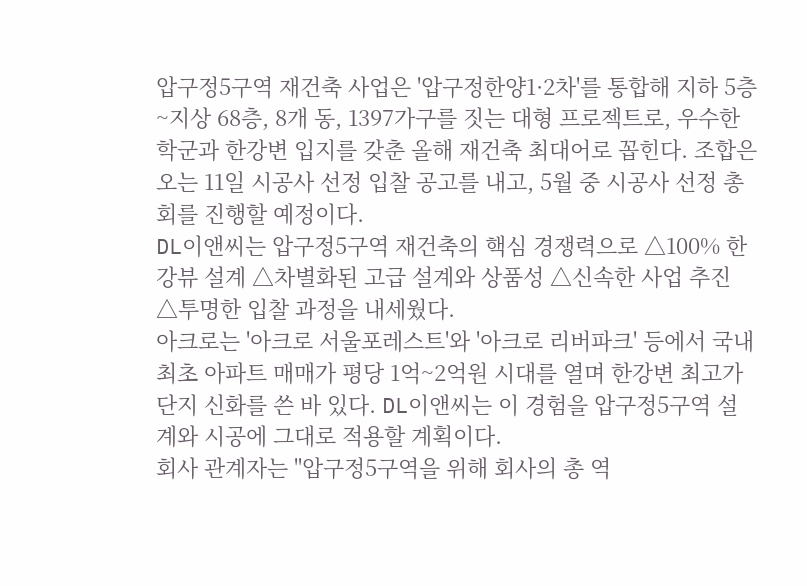압구정5구역 재건축 사업은 '압구정한양1·2차'를 통합해 지하 5층~지상 68층, 8개 동, 1397가구를 짓는 대형 프로젝트로, 우수한 학군과 한강변 입지를 갖춘 올해 재건축 최대어로 꼽힌다. 조합은 오는 11일 시공사 선정 입찰 공고를 내고, 5월 중 시공사 선정 총회를 진행할 예정이다.
DL이앤씨는 압구정5구역 재건축의 핵심 경쟁력으로 △100% 한강뷰 설계 △차별화된 고급 설계와 상품성 △신속한 사업 추진 △투명한 입찰 과정을 내세웠다.
아크로는 '아크로 서울포레스트'와 '아크로 리버파크' 등에서 국내 최초 아파트 매매가 평당 1억~2억원 시대를 열며 한강변 최고가 단지 신화를 쓴 바 있다. DL이앤씨는 이 경험을 압구정5구역 설계와 시공에 그대로 적용할 계획이다.
회사 관계자는 "압구정5구역을 위해 회사의 총 역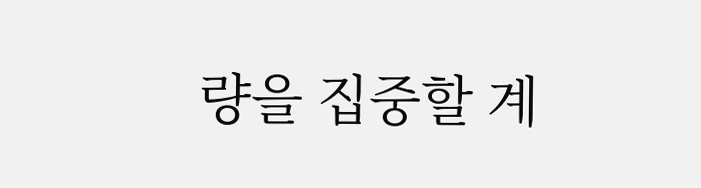량을 집중할 계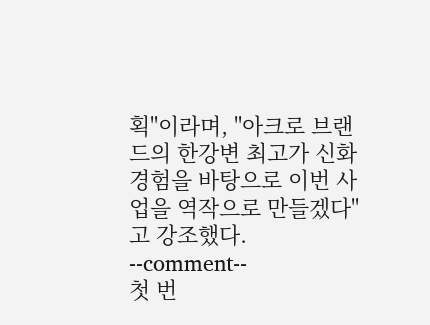획"이라며, "아크로 브랜드의 한강변 최고가 신화 경험을 바탕으로 이번 사업을 역작으로 만들겠다"고 강조했다.
--comment--
첫 번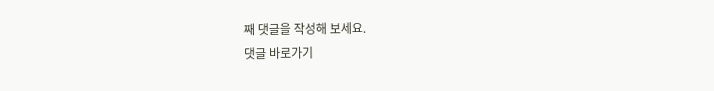째 댓글을 작성해 보세요.
댓글 바로가기